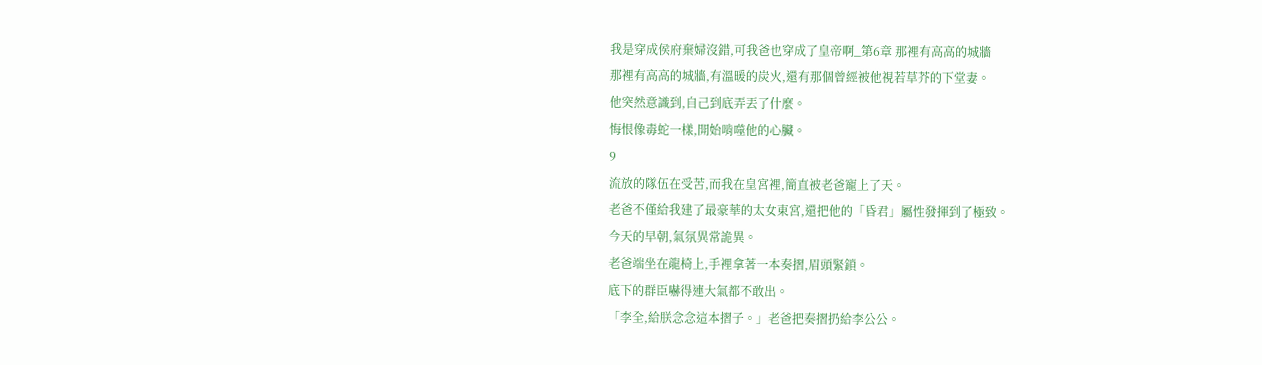我是穿成侯府棄婦沒錯,可我爸也穿成了皇帝啊_第6章 那裡有高高的城牆
那裡有高高的城牆,有溫暖的炭火,還有那個曾經被他視若草芥的下堂妻。
他突然意識到,自己到底弄丟了什麼。
悔恨像毒蛇一樣,開始啃噬他的心臟。
9
流放的隊伍在受苦,而我在皇宮裡,簡直被老爸寵上了天。
老爸不僅給我建了最豪華的太女東宮,還把他的「昏君」屬性發揮到了極致。
今天的早朝,氣氛異常詭異。
老爸端坐在龍椅上,手裡拿著一本奏摺,眉頭緊鎖。
底下的群臣嚇得連大氣都不敢出。
「李全,給朕念念這本摺子。」老爸把奏摺扔給李公公。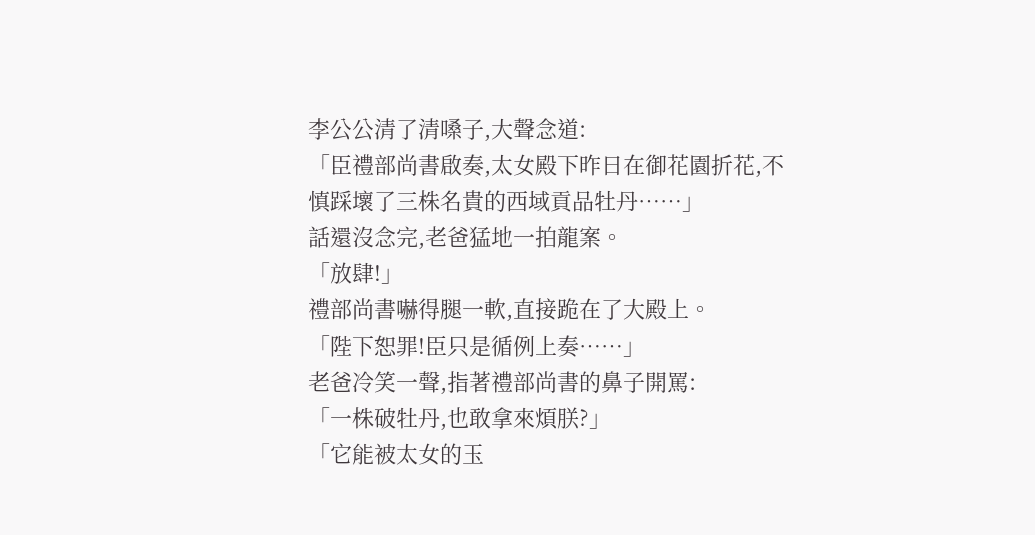李公公清了清嗓子,大聲念道:
「臣禮部尚書啟奏,太女殿下昨日在御花園折花,不慎踩壞了三株名貴的西域貢品牡丹……」
話還沒念完,老爸猛地一拍龍案。
「放肆!」
禮部尚書嚇得腿一軟,直接跪在了大殿上。
「陛下恕罪!臣只是循例上奏……」
老爸冷笑一聲,指著禮部尚書的鼻子開罵:
「一株破牡丹,也敢拿來煩朕?」
「它能被太女的玉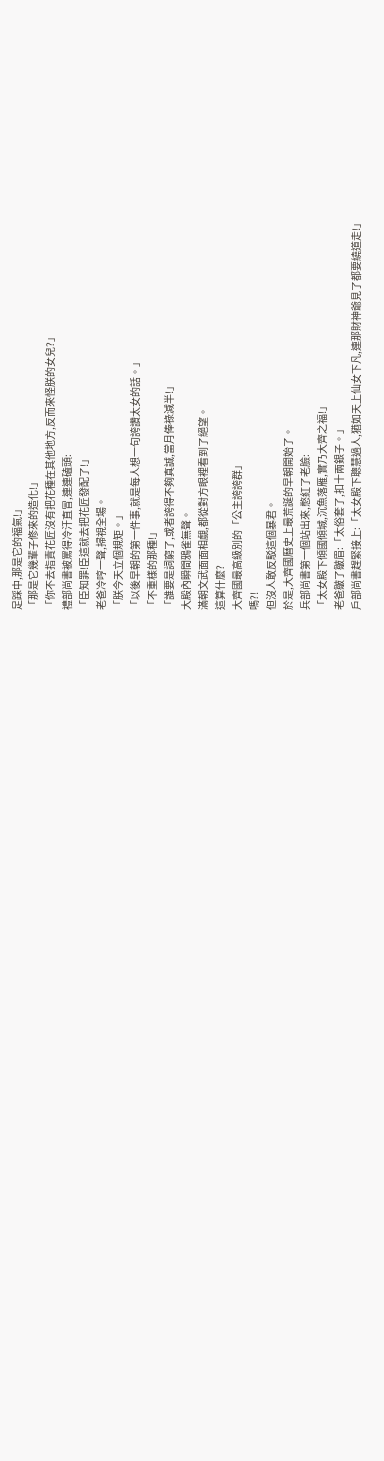足踩中,那是它的福氣!」
「那是它幾輩子修來的造化!」
「你不去指責花匠沒有把花種在其他地方,反而來怪朕的女兒?」
禮部尚書被罵得冷汗直冒,連連磕頭:
「臣知罪!臣這就去把花匠發配了!」
老爸冷哼一聲,掃視全場。
「朕今天立個規矩。」
「以後早朝的第一件事,就是每人想一句誇讚太女的話。」
「不重樣的那種!」
「誰要是詞窮了,或者誇得不夠真誠,當月俸祿減半!」
大殿內瞬間鴉雀無聲。
滿朝文武面面相覷,都從對方眼裡看到了絕望。
這算什麼?
大齊國最高級別的「公主誇誇群」
嗎?!
但沒人敢反駁這個暴君。
於是,大齊國曆史上最荒誕的早朝開始了。
兵部尚書第一個站出來,憋紅了老臉:
「太女殿下傾國傾城,沉魚落雁,實乃大齊之福!」
老爸皺了皺眉:「太俗套了,扣十兩銀子。」
戶部尚書趕緊接上:「太女殿下聰慧過人,猶如天上仙女下凡,連那財神爺見了都要繞道走!」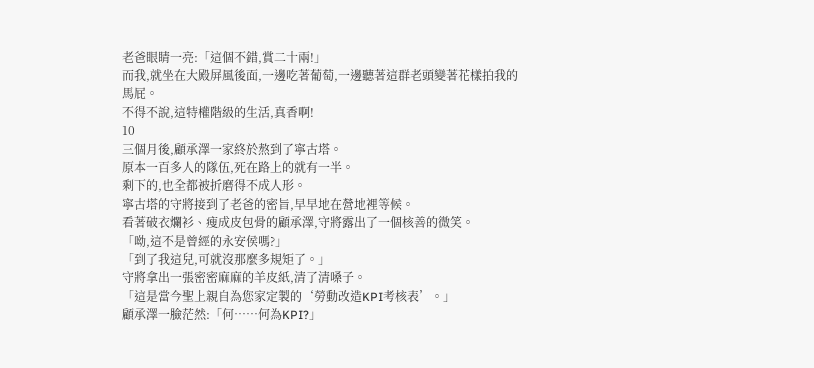老爸眼睛一亮:「這個不錯,賞二十兩!」
而我,就坐在大殿屏風後面,一邊吃著葡萄,一邊聽著這群老頭變著花樣拍我的馬屁。
不得不說,這特權階級的生活,真香啊!
10
三個月後,顧承澤一家終於熬到了寧古塔。
原本一百多人的隊伍,死在路上的就有一半。
剩下的,也全都被折磨得不成人形。
寧古塔的守將接到了老爸的密旨,早早地在營地裡等候。
看著破衣爛衫、瘦成皮包骨的顧承澤,守將露出了一個核善的微笑。
「呦,這不是曾經的永安侯嗎?」
「到了我這兒,可就沒那麼多規矩了。」
守將拿出一張密密麻麻的羊皮紙,清了清嗓子。
「這是當今聖上親自為您家定製的‘勞動改造KPI考核表’。」
顧承澤一臉茫然:「何……何為KPI?」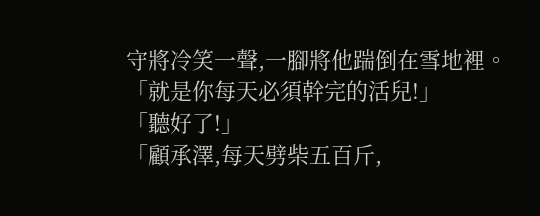守將冷笑一聲,一腳將他踹倒在雪地裡。
「就是你每天必須幹完的活兒!」
「聽好了!」
「顧承澤,每天劈柴五百斤,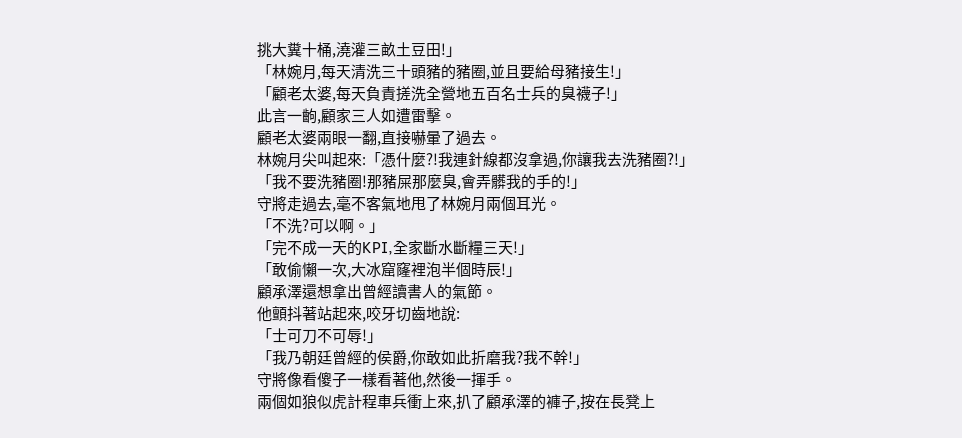挑大糞十桶,澆灌三畝土豆田!」
「林婉月,每天清洗三十頭豬的豬圈,並且要給母豬接生!」
「顧老太婆,每天負責搓洗全營地五百名士兵的臭襪子!」
此言一齣,顧家三人如遭雷擊。
顧老太婆兩眼一翻,直接嚇暈了過去。
林婉月尖叫起來:「憑什麼?!我連針線都沒拿過,你讓我去洗豬圈?!」
「我不要洗豬圈!那豬屎那麼臭,會弄髒我的手的!」
守將走過去,毫不客氣地甩了林婉月兩個耳光。
「不洗?可以啊。」
「完不成一天的KPI,全家斷水斷糧三天!」
「敢偷懶一次,大冰窟窿裡泡半個時辰!」
顧承澤還想拿出曾經讀書人的氣節。
他顫抖著站起來,咬牙切齒地說:
「士可刀不可辱!」
「我乃朝廷曾經的侯爵,你敢如此折磨我?我不幹!」
守將像看傻子一樣看著他,然後一揮手。
兩個如狼似虎計程車兵衝上來,扒了顧承澤的褲子,按在長凳上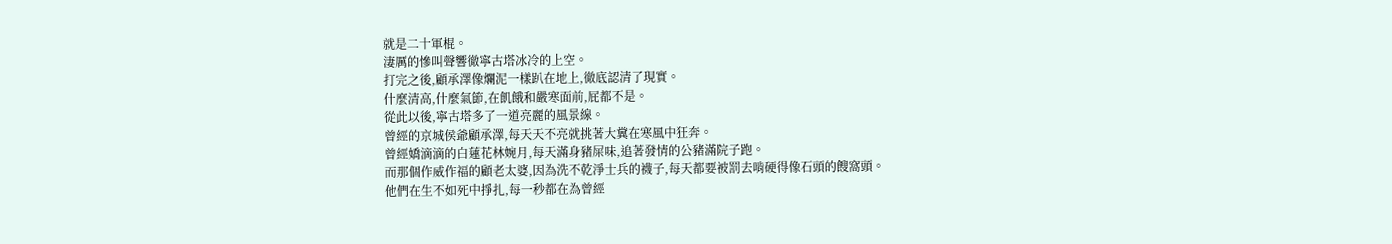就是二十軍棍。
淒厲的慘叫聲響徹寧古塔冰冷的上空。
打完之後,顧承澤像爛泥一樣趴在地上,徹底認清了現實。
什麼清高,什麼氣節,在飢餓和嚴寒面前,屁都不是。
從此以後,寧古塔多了一道亮麗的風景線。
曾經的京城侯爺顧承澤,每天天不亮就挑著大糞在寒風中狂奔。
曾經嬌滴滴的白蓮花林婉月,每天滿身豬屎味,追著發情的公豬滿院子跑。
而那個作威作福的顧老太婆,因為洗不乾淨士兵的襪子,每天都要被罰去啃硬得像石頭的餿窩頭。
他們在生不如死中掙扎,每一秒都在為曾經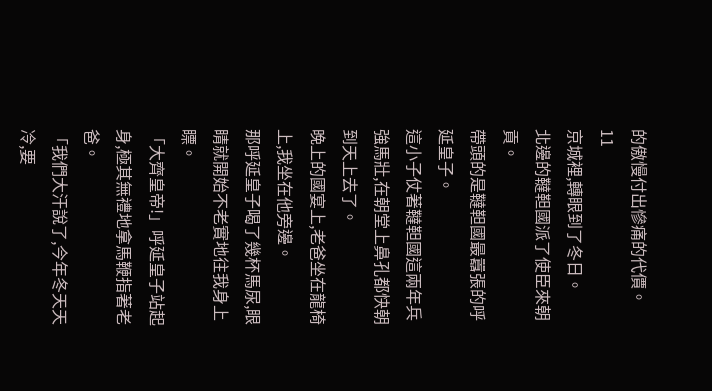的傲慢付出慘痛的代價。
11
京城裡,轉眼到了冬日。
北邊的韃靼國派了使臣來朝貢。
帶頭的是韃靼國最囂張的呼延皇子。
這小子仗著韃靼國這兩年兵強馬壯,在朝堂上鼻孔都快朝到天上去了。
晚上的國宴上,老爸坐在龍椅上,我坐在他旁邊。
那呼延皇子喝了幾杯馬尿,眼睛就開始不老實地往我身上瞟。
「大齊皇帝!」呼延皇子站起身,極其無禮地拿馬鞭指著老爸。
「我們大汗說了,今年冬天天冷,要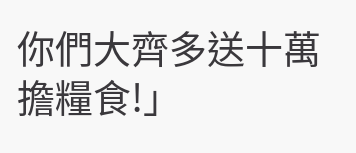你們大齊多送十萬擔糧食!」